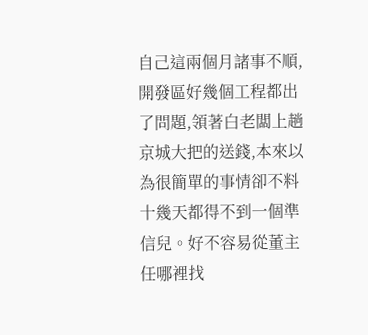自己這兩個月諸事不順,開發區好幾個工程都出了問題,領著白老闆上趟京城大把的送錢,本來以為很簡單的事情卻不料十幾天都得不到一個準信兒。好不容易從董主任哪裡找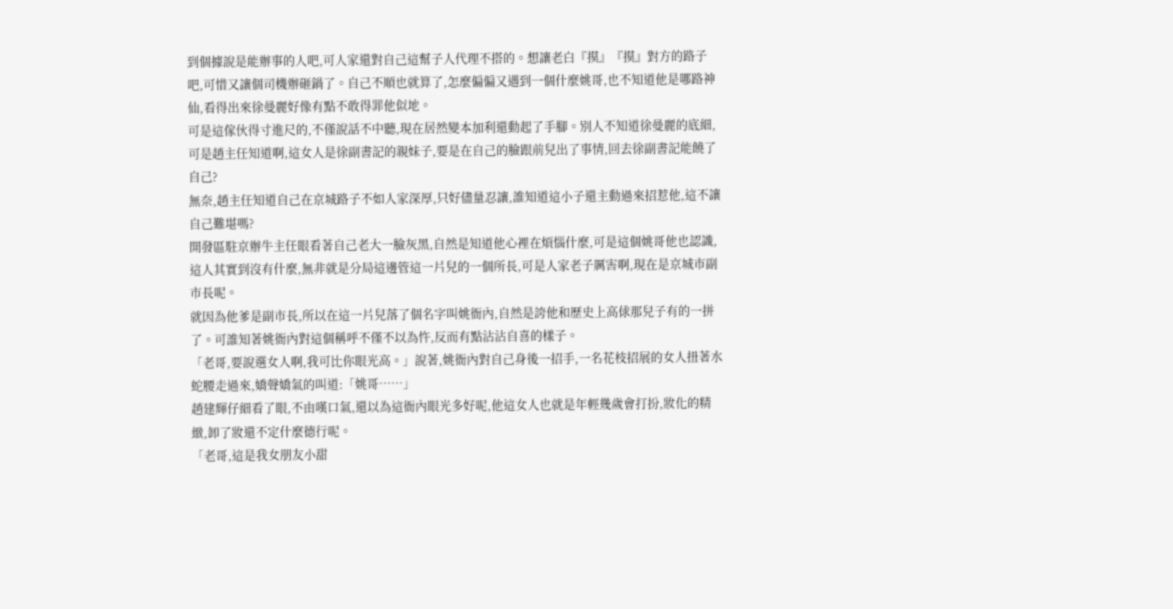到個據說是能辦事的人吧,可人家還對自己這幫子人代理不搭的。想讓老白『摸』『摸』對方的路子吧,可惜又讓個司機辦砸鍋了。自己不順也就算了,怎麼偏偏又遇到一個什麼姚哥,也不知道他是哪路神仙,看得出來徐曼麗好像有點不敢得罪他似地。
可是這傢伙得寸進尺的,不僅說話不中聽,現在居然變本加利還動起了手腳。別人不知道徐曼麗的底細,可是趙主任知道啊,這女人是徐副書記的親妹子,要是在自己的臉跟前兒出了事情,回去徐副書記能饒了自己?
無奈,趙主任知道自己在京城路子不如人家深厚,只好儘量忍讓,誰知道這小子還主動過來招惹他,這不讓自己難堪嗎?
開發區駐京辦牛主任眼看著自己老大一臉灰黑,自然是知道他心裡在煩惱什麼,可是這個姚哥他也認識,這人其實到沒有什麼,無非就是分局這邊管這一片兒的一個所長,可是人家老子厲害啊,現在是京城市副市長呢。
就因為他爹是副市長,所以在這一片兒落了個名字叫姚衙內,自然是誇他和歷史上高俅那兒子有的一拼了。可誰知著姚衙內對這個稱呼不僅不以為忤,反而有點沾沾自喜的樣子。
「老哥,要說選女人啊,我可比你眼光高。」說著,姚衙內對自己身後一招手,一名花枝招展的女人扭著水蛇腰走過來,嬌聲嬌氣的叫道:「姚哥……」
趙建輝仔細看了眼,不由嘆口氣,還以為這衙內眼光多好呢,他這女人也就是年輕幾歲會打扮,妝化的精緻,卸了妝還不定什麼德行呢。
「老哥,這是我女朋友小甜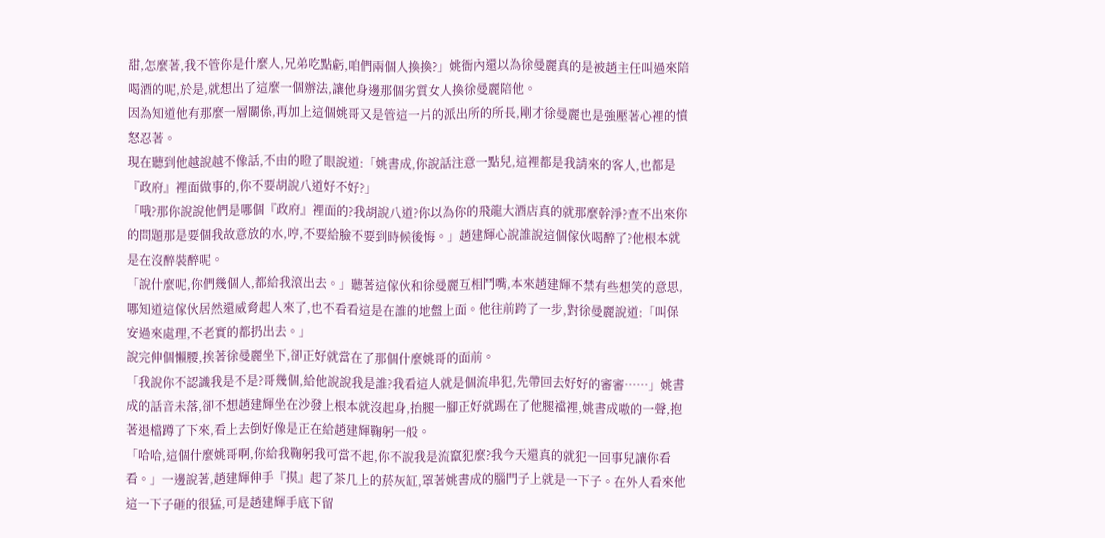甜,怎麼著,我不管你是什麼人,兄弟吃點虧,咱們兩個人換換?」姚衙內還以為徐曼麗真的是被趙主任叫過來陪喝酒的呢,於是,就想出了這麼一個辦法,讓他身邊那個劣質女人換徐曼麗陪他。
因為知道他有那麼一層關係,再加上這個姚哥又是管這一片的派出所的所長,剛才徐曼麗也是強壓著心裡的憤怒忍著。
現在聽到他越說越不像話,不由的瞪了眼說道:「姚書成,你說話注意一點兒,這裡都是我請來的客人,也都是『政府』裡面做事的,你不要胡說八道好不好?」
「哦?那你說說他們是哪個『政府』裡面的?我胡說八道?你以為你的飛龍大酒店真的就那麼幹淨?查不出來你的問題那是要個我故意放的水,哼,不要給臉不要到時候後悔。」趙建輝心說誰說這個傢伙喝醉了?他根本就是在沒醉裝醉呢。
「說什麼呢,你們幾個人,都給我滾出去。」聽著這傢伙和徐曼麗互相鬥嘴,本來趙建輝不禁有些想笑的意思,哪知道這傢伙居然還威脅起人來了,也不看看這是在誰的地盤上面。他往前跨了一步,對徐曼麗說道:「叫保安過來處理,不老實的都扔出去。」
說完伸個懶腰,挨著徐曼麗坐下,卻正好就當在了那個什麼姚哥的面前。
「我說你不認識我是不是?哥幾個,給他說說我是誰?我看這人就是個流串犯,先帶回去好好的審審……」姚書成的話音未落,卻不想趙建輝坐在沙發上根本就沒起身,抬腿一腳正好就踢在了他腿襠裡,姚書成嗷的一聲,抱著退檔蹲了下來,看上去倒好像是正在給趙建輝鞠躬一般。
「哈哈,這個什麼姚哥啊,你給我鞠躬我可當不起,你不說我是流竄犯麼?我今天還真的就犯一回事兒讓你看看。」一邊說著,趙建輝伸手『摸』起了茶几上的菸灰缸,罩著姚書成的腦門子上就是一下子。在外人看來他這一下子砸的很猛,可是趙建輝手底下留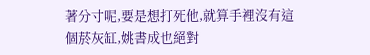著分寸呢,要是想打死他,就算手裡沒有這個菸灰缸,姚書成也絕對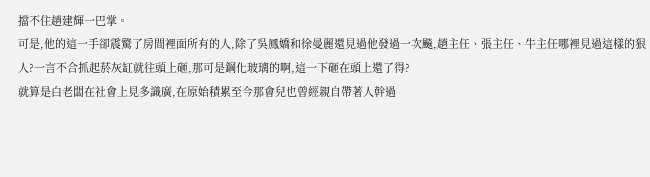擋不住趙建輝一巴掌。
可是,他的這一手卻震驚了房間裡面所有的人,除了吳鳳嬌和徐曼麗還見過他發過一次飈,趙主任、張主任、牛主任哪裡見過這樣的狠人?一言不合抓起菸灰缸就往頭上砸,那可是鋼化玻璃的啊,這一下砸在頭上還了得?
就算是白老闆在社會上見多識廣,在原始積累至今那會兒也曾經親自帶著人幹過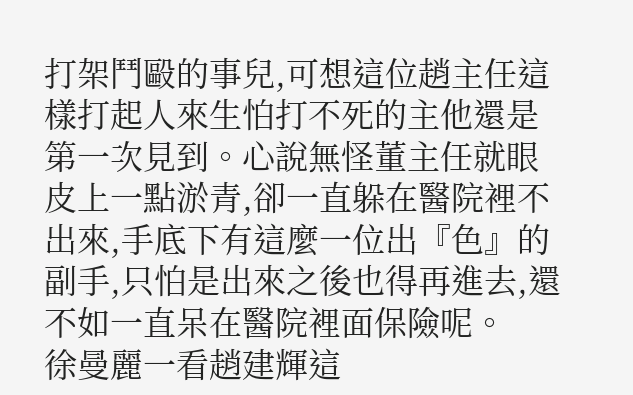打架鬥毆的事兒,可想這位趙主任這樣打起人來生怕打不死的主他還是第一次見到。心說無怪董主任就眼皮上一點淤青,卻一直躲在醫院裡不出來,手底下有這麼一位出『色』的副手,只怕是出來之後也得再進去,還不如一直呆在醫院裡面保險呢。
徐曼麗一看趙建輝這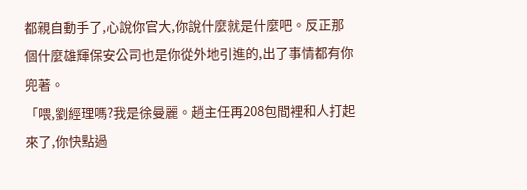都親自動手了,心說你官大,你說什麼就是什麼吧。反正那個什麼雄輝保安公司也是你從外地引進的,出了事情都有你兜著。
「喂,劉經理嗎?我是徐曼麗。趙主任再208包間裡和人打起來了,你快點過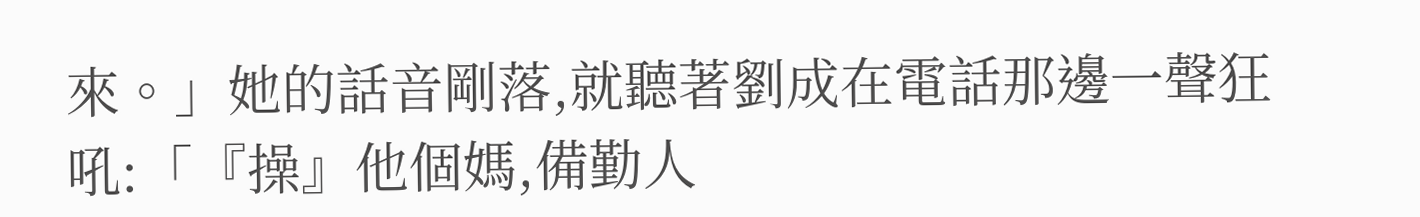來。」她的話音剛落,就聽著劉成在電話那邊一聲狂吼:「『操』他個媽,備勤人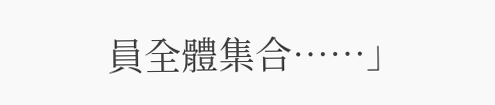員全體集合……」